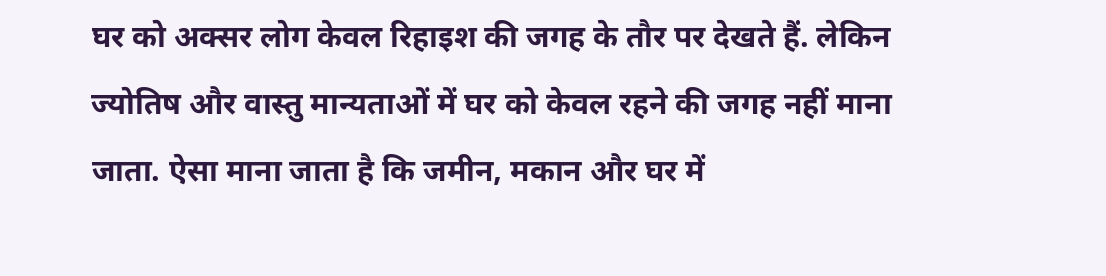घर को अक्सर लोग केवल रिहाइश की जगह के तौर पर देखते हैं. लेकिन ज्योतिष और वास्तु मान्यताओं में घर को केवल रहने की जगह नहीं माना जाता. ऐसा माना जाता है कि जमीन, मकान और घर में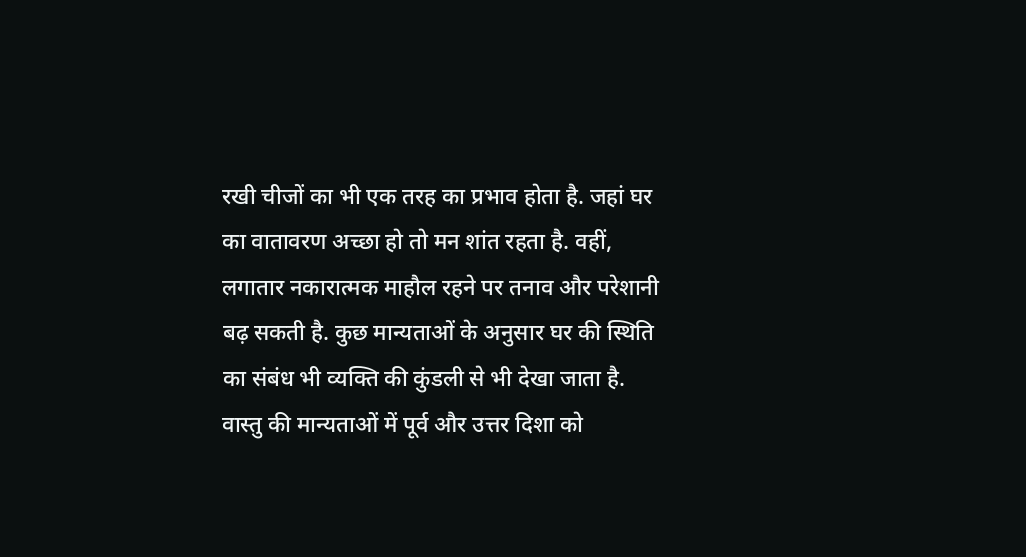रखी चीजों का भी एक तरह का प्रभाव होता है. जहां घर का वातावरण अच्छा हो तो मन शांत रहता है. वहीं, लगातार नकारात्मक माहौल रहने पर तनाव और परेशानी बढ़ सकती है. कुछ मान्यताओं के अनुसार घर की स्थिति का संबंध भी व्यक्ति की कुंडली से भी देखा जाता है.
वास्तु की मान्यताओं में पूर्व और उत्तर दिशा को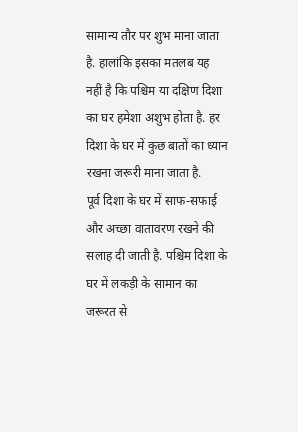सामान्य तौर पर शुभ माना जाता है. हालांकि इसका मतलब यह नहीं है कि पश्चिम या दक्षिण दिशा का घर हमेशा अशुभ होता है. हर दिशा के घर में कुछ बातों का ध्यान रखना जरूरी माना जाता है.
पूर्व दिशा के घर में साफ-सफाई और अच्छा वातावरण रखने की सलाह दी जाती है. पश्चिम दिशा के घर में लकड़ी के सामान का जरूरत से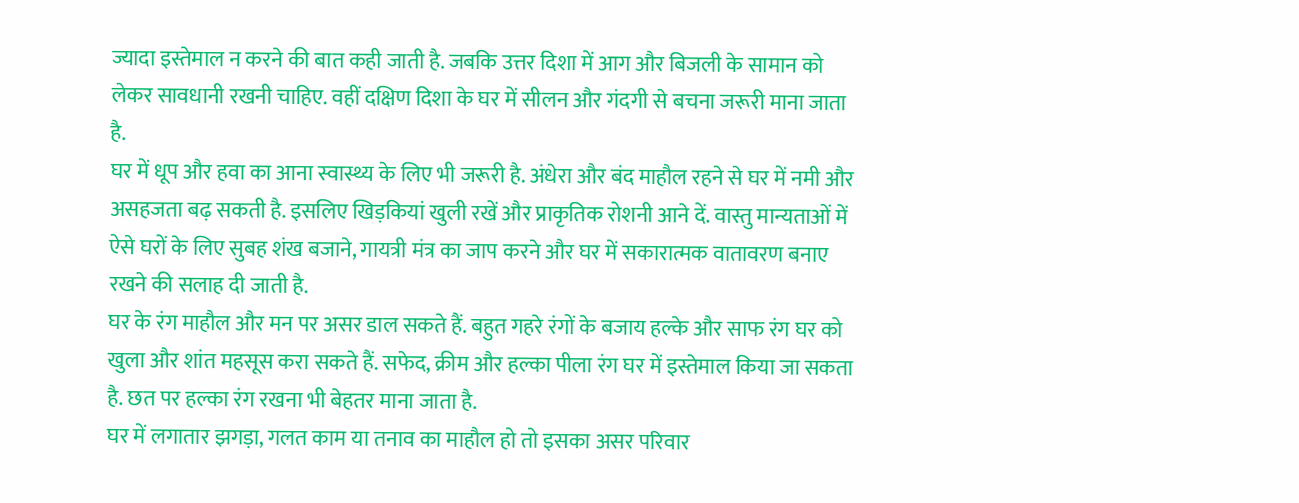ज्यादा इस्तेमाल न करने की बात कही जाती है. जबकि उत्तर दिशा में आग और बिजली के सामान को लेकर सावधानी रखनी चाहिए. वहीं दक्षिण दिशा के घर में सीलन और गंदगी से बचना जरूरी माना जाता है.
घर में धूप और हवा का आना स्वास्थ्य के लिए भी जरूरी है. अंधेरा और बंद माहौल रहने से घर में नमी और असहजता बढ़ सकती है. इसलिए खिड़कियां खुली रखें और प्राकृतिक रोशनी आने दें. वास्तु मान्यताओं में ऐसे घरों के लिए सुबह शंख बजाने, गायत्री मंत्र का जाप करने और घर में सकारात्मक वातावरण बनाए रखने की सलाह दी जाती है.
घर के रंग माहौल और मन पर असर डाल सकते हैं. बहुत गहरे रंगों के बजाय हल्के और साफ रंग घर को खुला और शांत महसूस करा सकते हैं. सफेद, क्रीम और हल्का पीला रंग घर में इस्तेमाल किया जा सकता है. छत पर हल्का रंग रखना भी बेहतर माना जाता है.
घर में लगातार झगड़ा, गलत काम या तनाव का माहौल हो तो इसका असर परिवार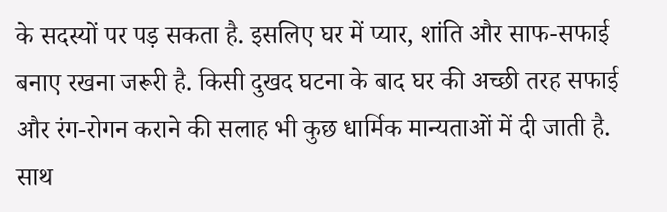के सदस्यों पर पड़ सकता है. इसलिए घर में प्यार, शांति और साफ-सफाई बनाए रखना जरूरी है. किसी दुखद घटना के बाद घर की अच्छी तरह सफाई और रंग-रोगन कराने की सलाह भी कुछ धार्मिक मान्यताओं में दी जाती है. साथ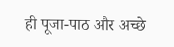ही पूजा-पाठ और अच्छे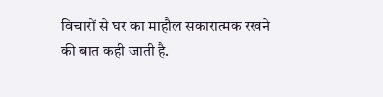विचारों से घर का माहौल सकारात्मक रखने की बात कही जाती है.